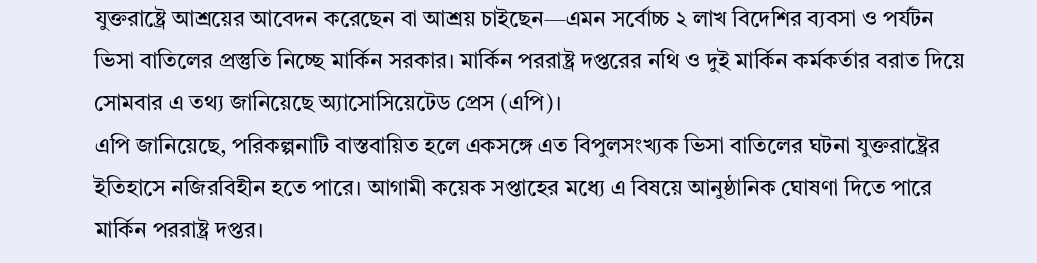যুক্তরাষ্ট্রে আশ্রয়ের আবেদন করেছেন বা আশ্রয় চাইছেন—এমন সর্বোচ্চ ২ লাখ বিদেশির ব্যবসা ও পর্যটন ভিসা বাতিলের প্রস্তুতি নিচ্ছে মার্কিন সরকার। মার্কিন পররাষ্ট্র দপ্তরের নথি ও দুই মার্কিন কর্মকর্তার বরাত দিয়ে সোমবার এ তথ্য জানিয়েছে অ্যাসোসিয়েটেড প্রেস (এপি)।
এপি জানিয়েছে, পরিকল্পনাটি বাস্তবায়িত হলে একসঙ্গে এত বিপুলসংখ্যক ভিসা বাতিলের ঘটনা যুক্তরাষ্ট্রের ইতিহাসে নজিরবিহীন হতে পারে। আগামী কয়েক সপ্তাহের মধ্যে এ বিষয়ে আনুষ্ঠানিক ঘোষণা দিতে পারে মার্কিন পররাষ্ট্র দপ্তর।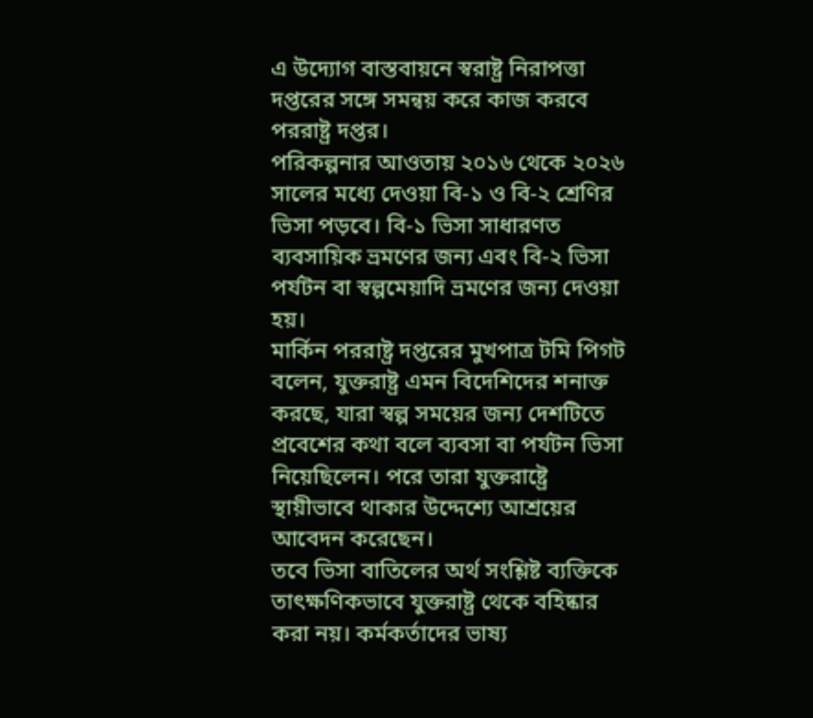এ উদ্যোগ বাস্তবায়নে স্বরাষ্ট্র নিরাপত্তা দপ্তরের সঙ্গে সমন্বয় করে কাজ করবে পররাষ্ট্র দপ্তর।
পরিকল্পনার আওতায় ২০১৬ থেকে ২০২৬ সালের মধ্যে দেওয়া বি-১ ও বি-২ শ্রেণির ভিসা পড়বে। বি-১ ভিসা সাধারণত ব্যবসায়িক ভ্রমণের জন্য এবং বি-২ ভিসা পর্যটন বা স্বল্পমেয়াদি ভ্রমণের জন্য দেওয়া হয়।
মার্কিন পররাষ্ট্র দপ্তরের মুখপাত্র টমি পিগট বলেন, যুক্তরাষ্ট্র এমন বিদেশিদের শনাক্ত করছে, যারা স্বল্প সময়ের জন্য দেশটিতে প্রবেশের কথা বলে ব্যবসা বা পর্যটন ভিসা নিয়েছিলেন। পরে তারা যুক্তরাষ্ট্রে স্থায়ীভাবে থাকার উদ্দেশ্যে আশ্রয়ের আবেদন করেছেন।
তবে ভিসা বাতিলের অর্থ সংশ্লিষ্ট ব্যক্তিকে তাৎক্ষণিকভাবে যুক্তরাষ্ট্র থেকে বহিষ্কার করা নয়। কর্মকর্তাদের ভাষ্য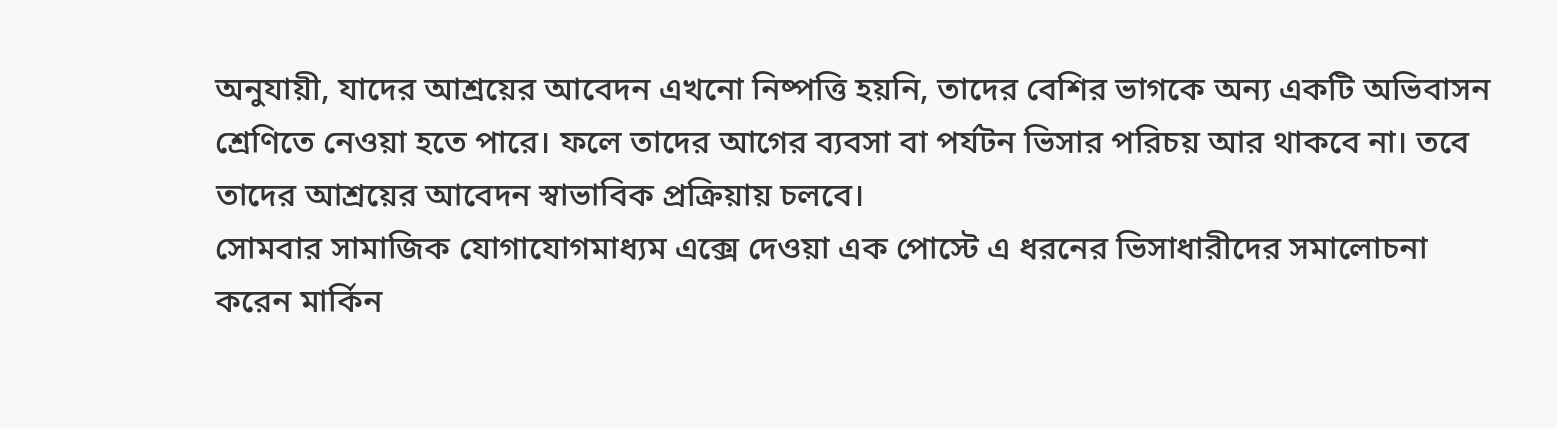অনুযায়ী, যাদের আশ্রয়ের আবেদন এখনো নিষ্পত্তি হয়নি, তাদের বেশির ভাগকে অন্য একটি অভিবাসন শ্রেণিতে নেওয়া হতে পারে। ফলে তাদের আগের ব্যবসা বা পর্যটন ভিসার পরিচয় আর থাকবে না। তবে তাদের আশ্রয়ের আবেদন স্বাভাবিক প্রক্রিয়ায় চলবে।
সোমবার সামাজিক যোগাযোগমাধ্যম এক্সে দেওয়া এক পোস্টে এ ধরনের ভিসাধারীদের সমালোচনা করেন মার্কিন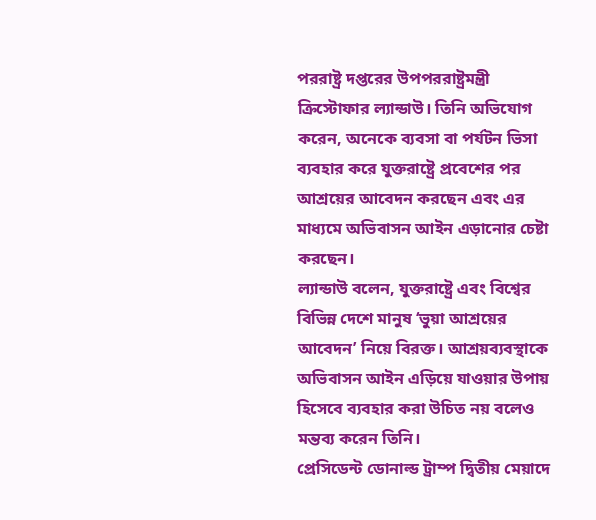পররাষ্ট্র দপ্তরের উপপররাষ্ট্রমন্ত্রী ক্রিস্টোফার ল্যান্ডাউ। তিনি অভিযোগ করেন, অনেকে ব্যবসা বা পর্যটন ভিসা ব্যবহার করে যুক্তরাষ্ট্রে প্রবেশের পর আশ্রয়ের আবেদন করছেন এবং এর মাধ্যমে অভিবাসন আইন এড়ানোর চেষ্টা করছেন।
ল্যান্ডাউ বলেন, যুক্তরাষ্ট্রে এবং বিশ্বের বিভিন্ন দেশে মানুষ ‘ভুয়া আশ্রয়ের আবেদন’ নিয়ে বিরক্ত। আশ্রয়ব্যবস্থাকে অভিবাসন আইন এড়িয়ে যাওয়ার উপায় হিসেবে ব্যবহার করা উচিত নয় বলেও মন্তব্য করেন তিনি।
প্রেসিডেন্ট ডোনাল্ড ট্রাম্প দ্বিতীয় মেয়াদে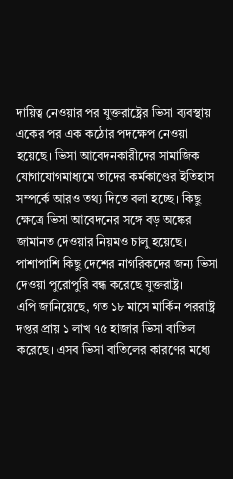দায়িত্ব নেওয়ার পর যুক্তরাষ্ট্রের ভিসা ব্যবস্থায় একের পর এক কঠোর পদক্ষেপ নেওয়া হয়েছে। ভিসা আবেদনকারীদের সামাজিক যোগাযোগমাধ্যমে তাদের কর্মকাণ্ডের ইতিহাস সম্পর্কে আরও তথ্য দিতে বলা হচ্ছে। কিছু ক্ষেত্রে ভিসা আবেদনের সঙ্গে বড় অঙ্কের জামানত দেওয়ার নিয়মও চালু হয়েছে। পাশাপাশি কিছু দেশের নাগরিকদের জন্য ভিসা দেওয়া পুরোপুরি বন্ধ করেছে যুক্তরাষ্ট্র।
এপি জানিয়েছে, গত ১৮ মাসে মার্কিন পররাষ্ট্র দপ্তর প্রায় ১ লাখ ৭৫ হাজার ভিসা বাতিল করেছে। এসব ভিসা বাতিলের কারণের মধ্যে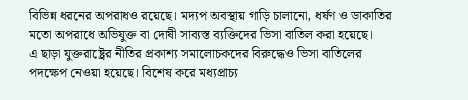বিভিন্ন ধরনের অপরাধও রয়েছে। মদ্যপ অবস্থায় গাড়ি চালানো, ধর্ষণ ও ডাকাতির মতো অপরাধে অভিযুক্ত বা দোষী সাব্যস্ত ব্যক্তিদের ভিসা বাতিল করা হয়েছে।
এ ছাড়া যুক্তরাষ্ট্রের নীতির প্রকাশ্য সমালোচকদের বিরুদ্ধেও ভিসা বাতিলের পদক্ষেপ নেওয়া হয়েছে। বিশেষ করে মধ্যপ্রাচ্য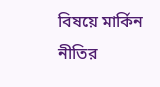বিষয়ে মার্কিন নীতির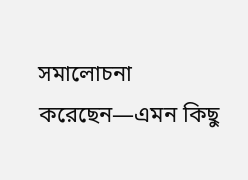সমালোচনা করেছেন—এমন কিছু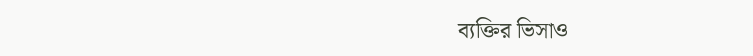ব্যক্তির ভিসাও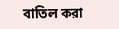বাতিল করা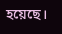হয়েছে।